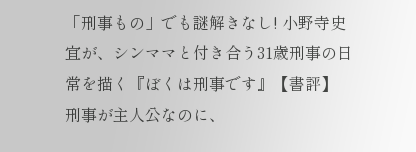「刑事もの」でも謎解きなし! 小野寺史宜が、シンママと付き合う31歳刑事の日常を描く『ぼくは刑事です』【書評】
刑事が主人公なのに、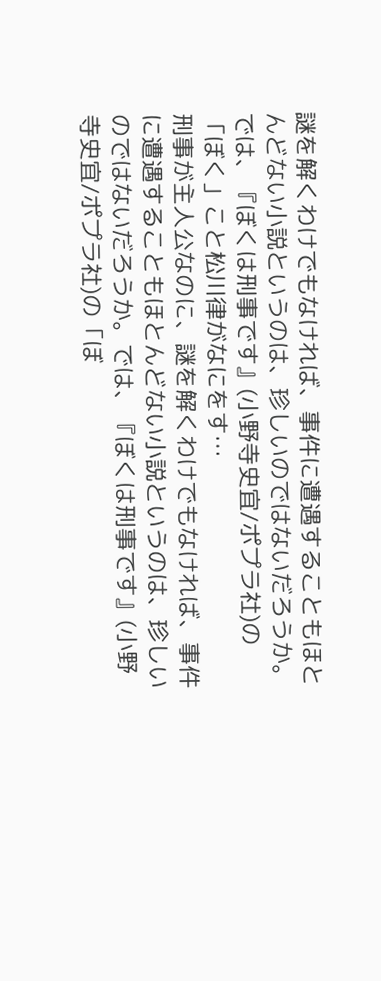謎を解くわけでもなければ、事件に遭遇することもほとんどない小説というのは、珍しいのではないだろうか。では、『ぼくは刑事です』(小野寺史宜/ポプラ社)の「ぼく」こと松川律がなにをす…
刑事が主人公なのに、謎を解くわけでもなければ、事件に遭遇することもほとんどない小説というのは、珍しいのではないだろうか。では、『ぼくは刑事です』(小野寺史宜/ポプラ社)の「ぼ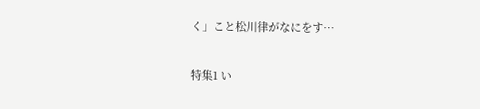く」こと松川律がなにをす…

特集1 い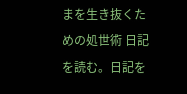まを生き抜くための処世術 日記を読む。日記を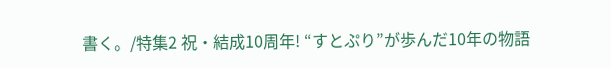書く。/特集2 祝・結成10周年! “すとぷり”が歩んだ10年の物語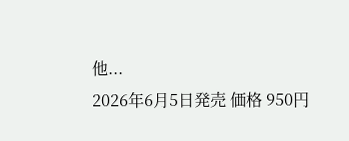他...
2026年6月5日発売 価格 950円